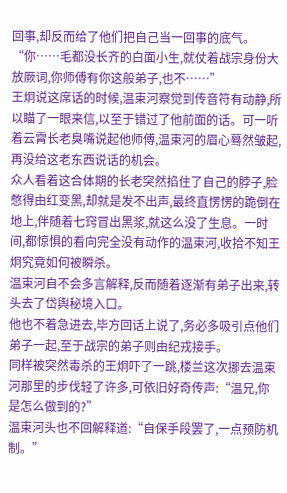回事,却反而给了他们把自己当一回事的底气。
“你……毛都没长齐的白面小生,就仗着战宗身份大放厥词,你师傅有你这般弟子,也不……”
王炯说这席话的时候,温束河察觉到传音符有动静,所以瞄了一眼来信,以至于错过了他前面的话。可一听着云霄长老臭嘴说起他师傅,温束河的眉心蓦然皱起,再没给这老东西说话的机会。
众人看着这合体期的长老突然掐住了自己的脖子,脸憋得由红变黑,却就是发不出声,最终直愣愣的跪倒在地上,伴随着七窍冒出黑浆,就这么没了生息。一时间,都惊惧的看向完全没有动作的温束河,收拾不知王炯究竟如何被瞬杀。
温束河自不会多言解释,反而随着逐渐有弟子出来,转头去了岱舆秘境入口。
他也不着急进去,毕方回话上说了,务必多吸引点他们弟子一起,至于战宗的弟子则由纪戎接手。
同样被突然毒杀的王炯吓了一跳,楼兰这次挪去温束河那里的步伐轻了许多,可依旧好奇传声:“温兄,你是怎么做到的?”
温束河头也不回解释道:“自保手段罢了,一点预防机制。”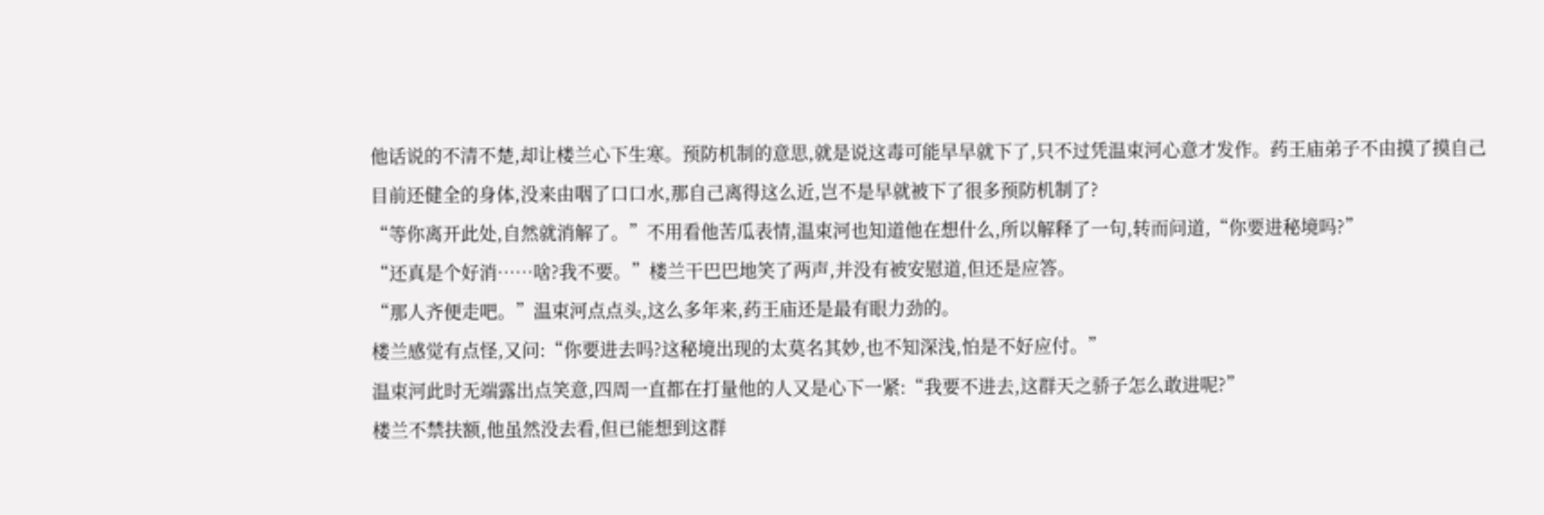他话说的不清不楚,却让楼兰心下生寒。预防机制的意思,就是说这毒可能早早就下了,只不过凭温束河心意才发作。药王庙弟子不由摸了摸自己目前还健全的身体,没来由咽了口口水,那自己离得这么近,岂不是早就被下了很多预防机制了?
“等你离开此处,自然就消解了。”不用看他苦瓜表情,温束河也知道他在想什么,所以解释了一句,转而问道,“你要进秘境吗?”
“还真是个好消……啥?我不要。”楼兰干巴巴地笑了两声,并没有被安慰道,但还是应答。
“那人齐便走吧。”温束河点点头,这么多年来,药王庙还是最有眼力劲的。
楼兰感觉有点怪,又问:“你要进去吗?这秘境出现的太莫名其妙,也不知深浅,怕是不好应付。”
温束河此时无端露出点笑意,四周一直都在打量他的人又是心下一紧:“我要不进去,这群天之骄子怎么敢进呢?”
楼兰不禁扶额,他虽然没去看,但已能想到这群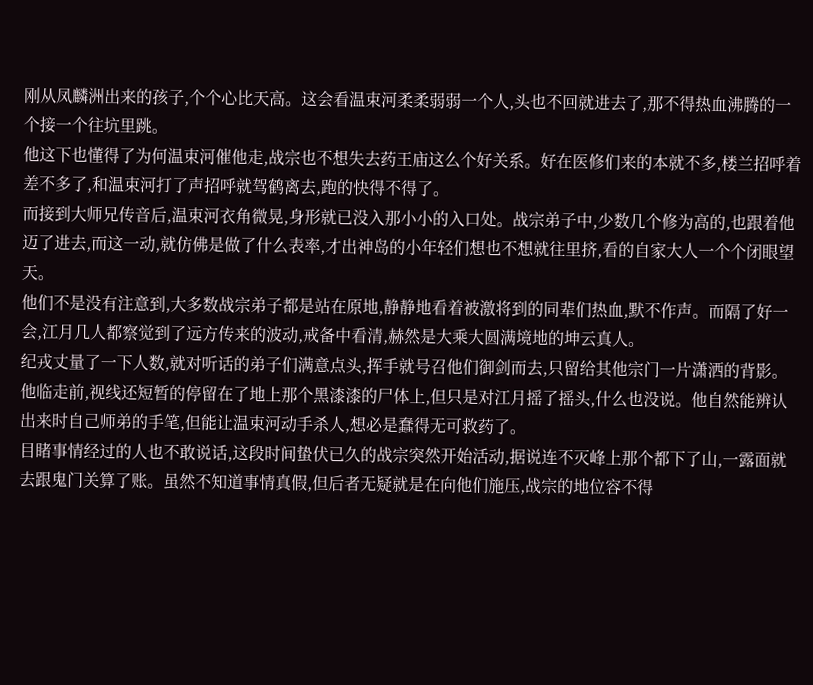刚从凤麟洲出来的孩子,个个心比天高。这会看温束河柔柔弱弱一个人,头也不回就进去了,那不得热血沸腾的一个接一个往坑里跳。
他这下也懂得了为何温束河催他走,战宗也不想失去药王庙这么个好关系。好在医修们来的本就不多,楼兰招呼着差不多了,和温束河打了声招呼就驾鹤离去,跑的快得不得了。
而接到大师兄传音后,温束河衣角微晃,身形就已没入那小小的入口处。战宗弟子中,少数几个修为高的,也跟着他迈了进去,而这一动,就仿佛是做了什么表率,才出神岛的小年轻们想也不想就往里挤,看的自家大人一个个闭眼望天。
他们不是没有注意到,大多数战宗弟子都是站在原地,静静地看着被激将到的同辈们热血,默不作声。而隔了好一会,江月几人都察觉到了远方传来的波动,戒备中看清,赫然是大乘大圆满境地的坤云真人。
纪戎丈量了一下人数,就对听话的弟子们满意点头,挥手就号召他们御剑而去,只留给其他宗门一片潇洒的背影。
他临走前,视线还短暂的停留在了地上那个黑漆漆的尸体上,但只是对江月摇了摇头,什么也没说。他自然能辨认出来时自己师弟的手笔,但能让温束河动手杀人,想必是蠢得无可救药了。
目睹事情经过的人也不敢说话,这段时间蛰伏已久的战宗突然开始活动,据说连不灭峰上那个都下了山,一露面就去跟鬼门关算了账。虽然不知道事情真假,但后者无疑就是在向他们施压,战宗的地位容不得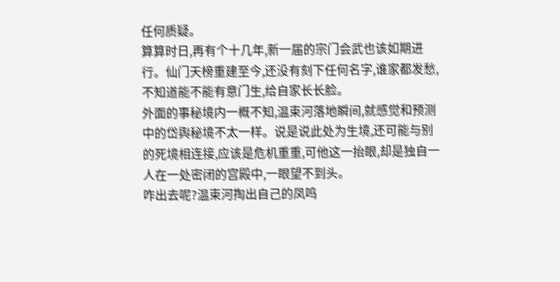任何质疑。
算算时日,再有个十几年,新一届的宗门会武也该如期进行。仙门天榜重建至今,还没有刻下任何名字,谁家都发愁,不知道能不能有意门生,给自家长长脸。
外面的事秘境内一概不知,温束河落地瞬间,就感觉和预测中的岱舆秘境不太一样。说是说此处为生境,还可能与别的死境相连接,应该是危机重重,可他这一抬眼,却是独自一人在一处密闭的宫殿中,一眼望不到头。
咋出去呢?温束河掏出自己的凤鸣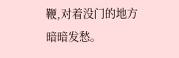鞭,对着没门的地方暗暗发愁。